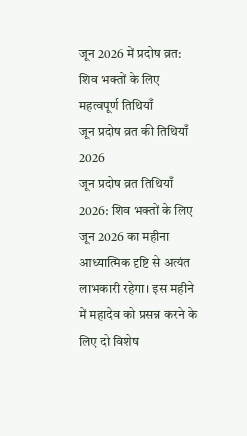जून 2026 में प्रदोष व्रत: शिव भक्तों के लिए महत्वपूर्ण तिथियाँ
जून प्रदोष व्रत की तिथियाँ 2026
जून प्रदोष व्रत तिथियाँ 2026: शिव भक्तों के लिए जून 2026 का महीना आध्यात्मिक दृष्टि से अत्यंत लाभकारी रहेगा। इस महीने में महादेव को प्रसन्न करने के लिए दो विशेष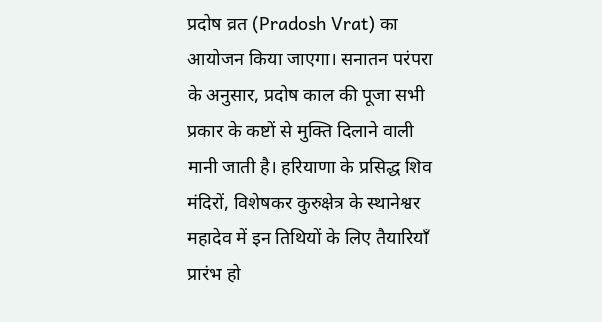प्रदोष व्रत (Pradosh Vrat) का आयोजन किया जाएगा। सनातन परंपरा के अनुसार, प्रदोष काल की पूजा सभी प्रकार के कष्टों से मुक्ति दिलाने वाली मानी जाती है। हरियाणा के प्रसिद्ध शिव मंदिरों, विशेषकर कुरुक्षेत्र के स्थानेश्वर महादेव में इन तिथियों के लिए तैयारियाँ प्रारंभ हो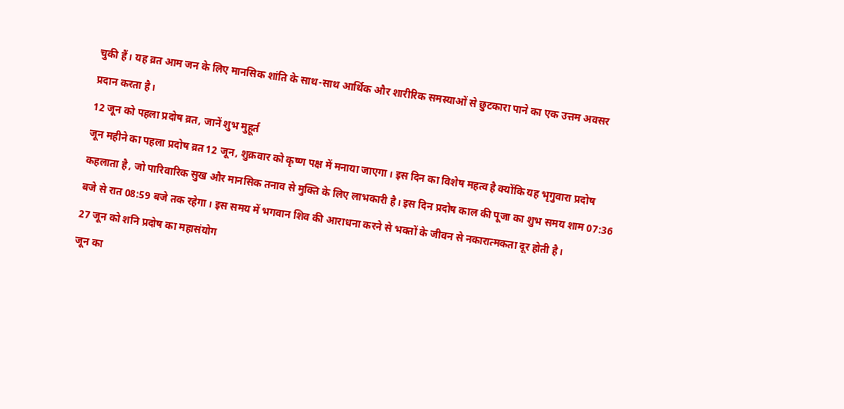चुकी हैं। यह व्रत आम जन के लिए मानसिक शांति के साथ-साथ आर्थिक और शारीरिक समस्याओं से छुटकारा पाने का एक उत्तम अवसर प्रदान करता है।
12 जून को पहला प्रदोष व्रत, जानें शुभ मुहूर्त
जून महीने का पहला प्रदोष व्रत 12 जून, शुक्रवार को कृष्ण पक्ष में मनाया जाएगा। इस दिन का विशेष महत्व है क्योंकि यह भृगुवारा प्रदोष कहलाता है, जो पारिवारिक सुख और मानसिक तनाव से मुक्ति के लिए लाभकारी है। इस दिन प्रदोष काल की पूजा का शुभ समय शाम 07:36 बजे से रात 08:59 बजे तक रहेगा। इस समय में भगवान शिव की आराधना करने से भक्तों के जीवन से नकारात्मकता दूर होती है।
27 जून को शनि प्रदोष का महासंयोग
जून का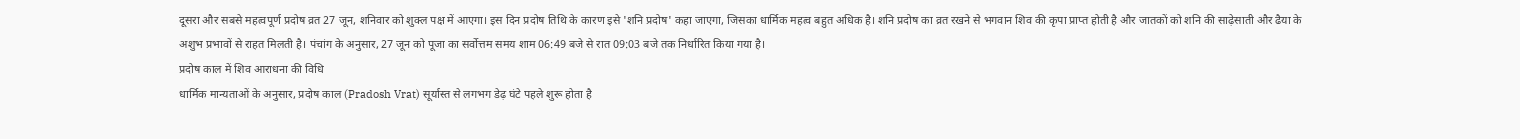दूसरा और सबसे महत्वपूर्ण प्रदोष व्रत 27 जून, शनिवार को शुक्ल पक्ष में आएगा। इस दिन प्रदोष तिथि के कारण इसे 'शनि प्रदोष' कहा जाएगा, जिसका धार्मिक महत्व बहुत अधिक है। शनि प्रदोष का व्रत रखने से भगवान शिव की कृपा प्राप्त होती है और जातकों को शनि की साढ़ेसाती और ढैया के अशुभ प्रभावों से राहत मिलती है। पंचांग के अनुसार, 27 जून को पूजा का सर्वोत्तम समय शाम 06:49 बजे से रात 09:03 बजे तक निर्धारित किया गया है।
प्रदोष काल में शिव आराधना की विधि
धार्मिक मान्यताओं के अनुसार, प्रदोष काल (Pradosh Vrat) सूर्यास्त से लगभग डेढ़ घंटे पहले शुरू होता है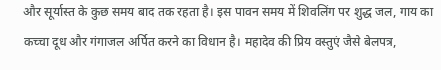और सूर्यास्त के कुछ समय बाद तक रहता है। इस पावन समय में शिवलिंग पर शुद्ध जल, गाय का कच्चा दूध और गंगाजल अर्पित करने का विधान है। महादेव की प्रिय वस्तुएं जैसे बेलपत्र,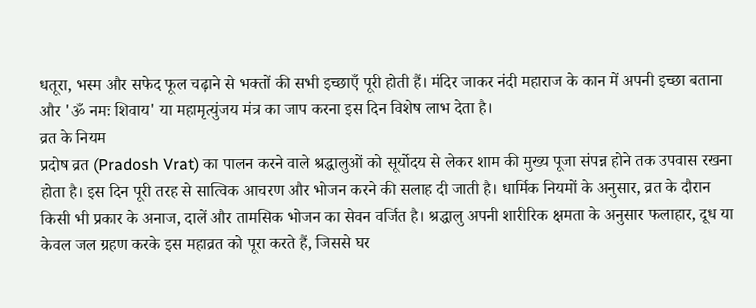धतूरा, भस्म और सफेद फूल चढ़ाने से भक्तों की सभी इच्छाएँ पूरी होती हैं। मंदिर जाकर नंदी महाराज के कान में अपनी इच्छा बताना और 'ॐ नमः शिवाय' या महामृत्युंजय मंत्र का जाप करना इस दिन विशेष लाभ देता है।
व्रत के नियम
प्रदोष व्रत (Pradosh Vrat) का पालन करने वाले श्रद्धालुओं को सूर्योदय से लेकर शाम की मुख्य पूजा संपन्न होने तक उपवास रखना होता है। इस दिन पूरी तरह से सात्विक आचरण और भोजन करने की सलाह दी जाती है। धार्मिक नियमों के अनुसार, व्रत के दौरान किसी भी प्रकार के अनाज, दालें और तामसिक भोजन का सेवन वर्जित है। श्रद्धालु अपनी शारीरिक क्षमता के अनुसार फलाहार, दूध या केवल जल ग्रहण करके इस महाव्रत को पूरा करते हैं, जिससे घर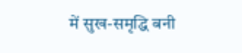में सुख-समृद्धि बनी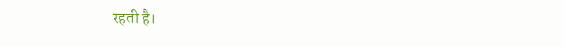रहती है।